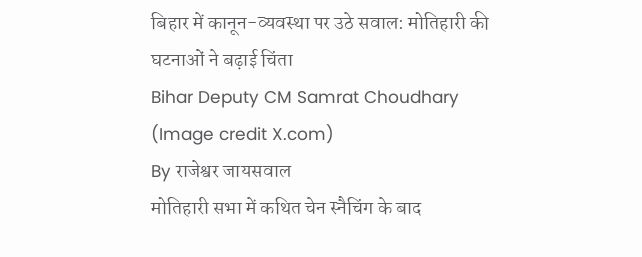बिहार में कानून-व्यवस्था पर उठे सवाल: मोतिहारी की घटनाओं ने बढ़ाई चिंता
Bihar Deputy CM Samrat Choudhary (Image credit X.com)
By राजेश्वर जायसवाल
मोतिहारी सभा में कथित चेन स्नैचिंग के बाद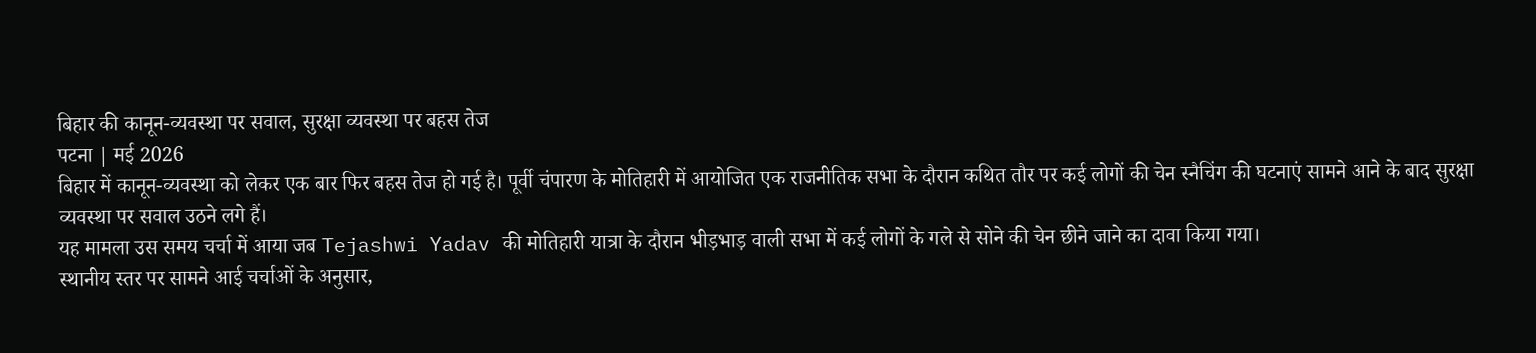बिहार की कानून-व्यवस्था पर सवाल, सुरक्षा व्यवस्था पर बहस तेज
पटना | मई 2026
बिहार में कानून-व्यवस्था को लेकर एक बार फिर बहस तेज हो गई है। पूर्वी चंपारण के मोतिहारी में आयोजित एक राजनीतिक सभा के दौरान कथित तौर पर कई लोगों की चेन स्नैचिंग की घटनाएं सामने आने के बाद सुरक्षा व्यवस्था पर सवाल उठने लगे हैं।
यह मामला उस समय चर्चा में आया जब Tejashwi Yadav की मोतिहारी यात्रा के दौरान भीड़भाड़ वाली सभा में कई लोगों के गले से सोने की चेन छीने जाने का दावा किया गया।
स्थानीय स्तर पर सामने आई चर्चाओं के अनुसार,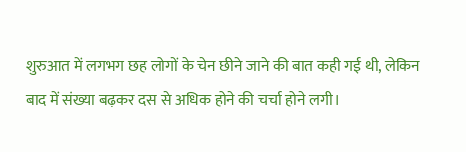शुरुआत में लगभग छह लोगों के चेन छीने जाने की बात कही गई थी, लेकिन बाद में संख्या बढ़कर दस से अधिक होने की चर्चा होने लगी।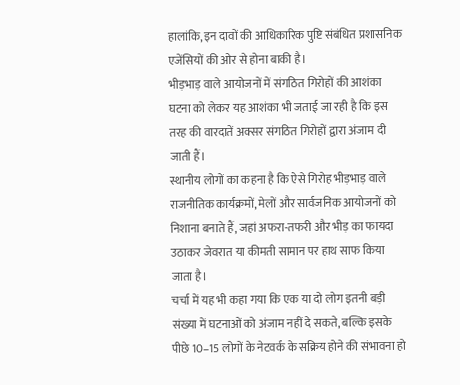हालांकि, इन दावों की आधिकारिक पुष्टि संबंधित प्रशासनिक एजेंसियों की ओर से होना बाकी है।
भीड़भाड़ वाले आयोजनों में संगठित गिरोहों की आशंका
घटना को लेकर यह आशंका भी जताई जा रही है कि इस तरह की वारदातें अक्सर संगठित गिरोहों द्वारा अंजाम दी जाती हैं।
स्थानीय लोगों का कहना है कि ऐसे गिरोह भीड़भाड़ वाले राजनीतिक कार्यक्रमों, मेलों और सार्वजनिक आयोजनों को निशाना बनाते हैं, जहां अफरा-तफरी और भीड़ का फायदा उठाकर जेवरात या कीमती सामान पर हाथ साफ किया जाता है।
चर्चा में यह भी कहा गया कि एक या दो लोग इतनी बड़ी संख्या में घटनाओं को अंजाम नहीं दे सकते, बल्कि इसके पीछे 10–15 लोगों के नेटवर्क के सक्रिय होने की संभावना हो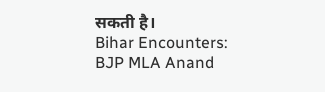सकती है।
Bihar Encounters: BJP MLA Anand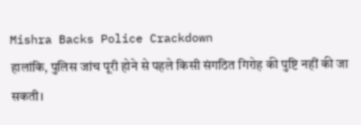Mishra Backs Police Crackdown
हालांकि, पुलिस जांच पूरी होने से पहले किसी संगठित गिरोह की पुष्टि नहीं की जा सकती।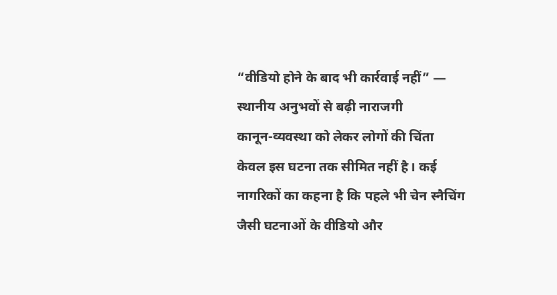“वीडियो होने के बाद भी कार्रवाई नहीं” — स्थानीय अनुभवों से बढ़ी नाराजगी
कानून-व्यवस्था को लेकर लोगों की चिंता केवल इस घटना तक सीमित नहीं है। कई नागरिकों का कहना है कि पहले भी चेन स्नैचिंग जैसी घटनाओं के वीडियो और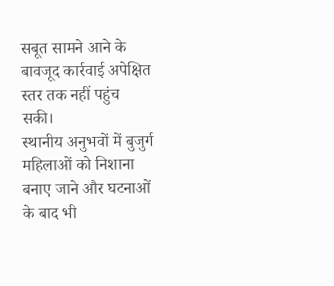सबूत सामने आने के बावजूद कार्रवाई अपेक्षित स्तर तक नहीं पहुंच सकी।
स्थानीय अनुभवों में बुजुर्ग महिलाओं को निशाना बनाए जाने और घटनाओं के बाद भी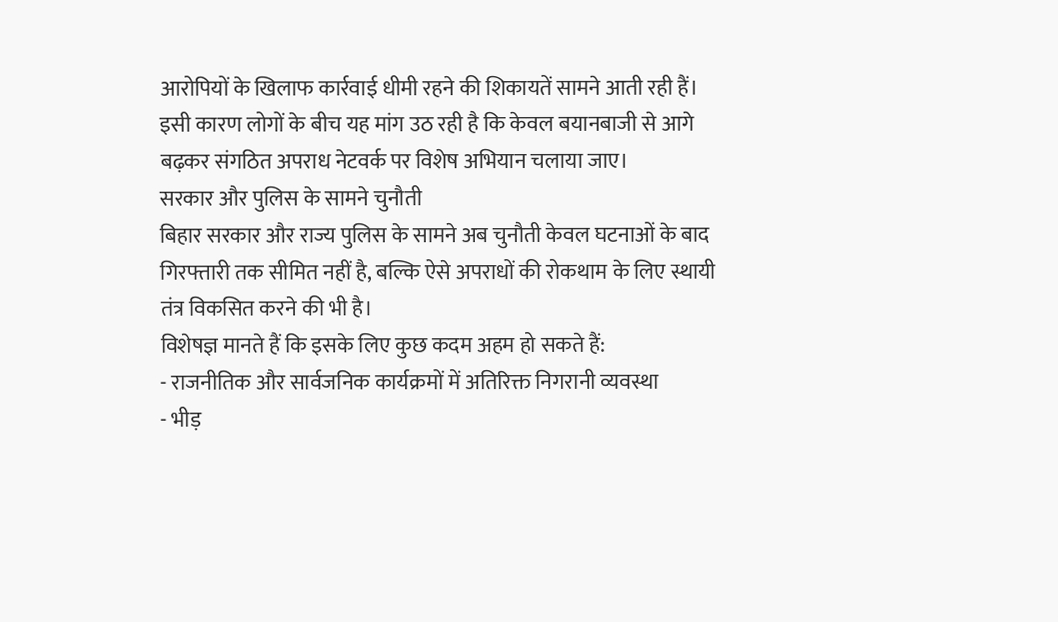आरोपियों के खिलाफ कार्रवाई धीमी रहने की शिकायतें सामने आती रही हैं।
इसी कारण लोगों के बीच यह मांग उठ रही है कि केवल बयानबाजी से आगे बढ़कर संगठित अपराध नेटवर्क पर विशेष अभियान चलाया जाए।
सरकार और पुलिस के सामने चुनौती
बिहार सरकार और राज्य पुलिस के सामने अब चुनौती केवल घटनाओं के बाद गिरफ्तारी तक सीमित नहीं है, बल्कि ऐसे अपराधों की रोकथाम के लिए स्थायी तंत्र विकसित करने की भी है।
विशेषज्ञ मानते हैं कि इसके लिए कुछ कदम अहम हो सकते हैं:
- राजनीतिक और सार्वजनिक कार्यक्रमों में अतिरिक्त निगरानी व्यवस्था
- भीड़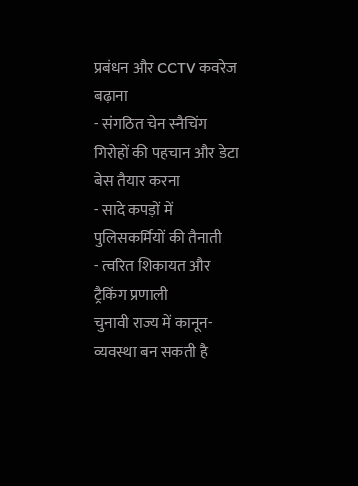प्रबंधन और CCTV कवरेज बढ़ाना
- संगठित चेन स्नैचिंग गिरोहों की पहचान और डेटा बेस तैयार करना
- सादे कपड़ों में पुलिसकर्मियों की तैनाती
- त्वरित शिकायत और ट्रैकिंग प्रणाली
चुनावी राज्य में कानून-व्यवस्था बन सकती है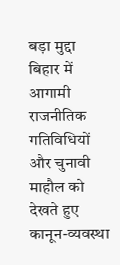बड़ा मुद्दा
बिहार में आगामी राजनीतिक गतिविधियों और चुनावी माहौल को देखते हुए कानून-व्यवस्था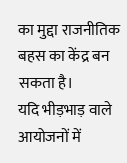का मुद्दा राजनीतिक बहस का केंद्र बन सकता है।
यदि भीड़भाड़ वाले आयोजनों में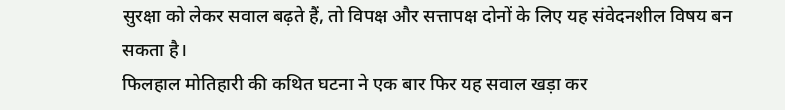सुरक्षा को लेकर सवाल बढ़ते हैं, तो विपक्ष और सत्तापक्ष दोनों के लिए यह संवेदनशील विषय बन सकता है।
फिलहाल मोतिहारी की कथित घटना ने एक बार फिर यह सवाल खड़ा कर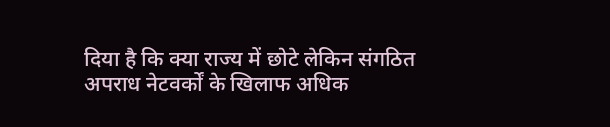दिया है कि क्या राज्य में छोटे लेकिन संगठित अपराध नेटवर्कों के खिलाफ अधिक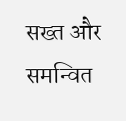सख्त और समन्वित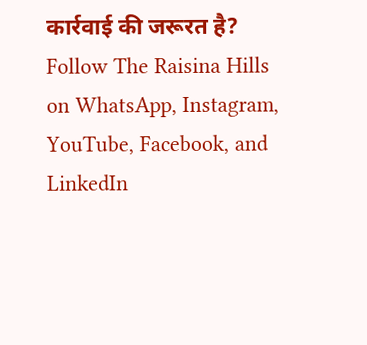कार्रवाई की जरूरत है?
Follow The Raisina Hills on WhatsApp, Instagram, YouTube, Facebook, and LinkedIn